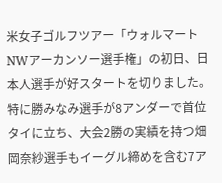米女子ゴルフツアー「ウォルマートNWアーカンソー選手権」の初日、日本人選手が好スタートを切りました。特に勝みなみ選手が8アンダーで首位タイに立ち、大会2勝の実績を持つ畑岡奈紗選手もイーグル締めを含む7ア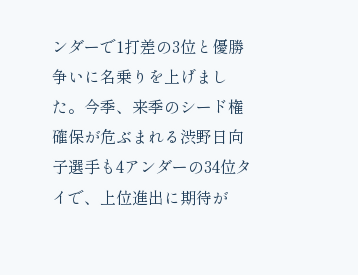ンダーで1打差の3位と優勝争いに名乗りを上げました。今季、来季のシード権確保が危ぶまれる渋野日向子選手も4アンダーの34位タイで、上位進出に期待が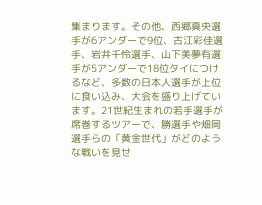集まります。その他、西郷真央選手が6アンダーで9位、古江彩佳選手、岩井千怜選手、山下美夢有選手が5アンダーで18位タイにつけるなど、多数の日本人選手が上位に食い込み、大会を盛り上げています。21世紀生まれの若手選手が席巻するツアーで、勝選手や畑岡選手らの「黄金世代」がどのような戦いを見せ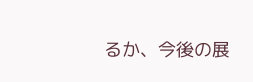るか、今後の展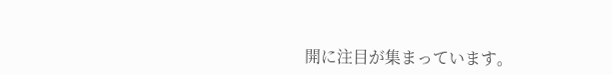開に注目が集まっています。